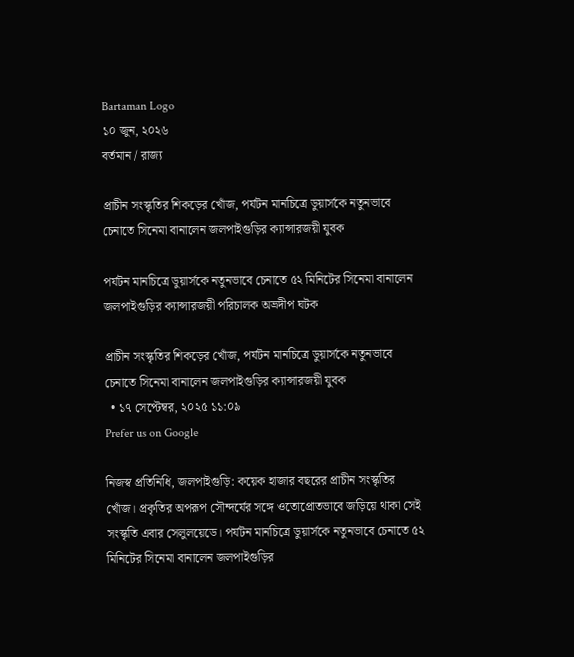Bartaman Logo
১০ জুন, ২০২৬
বর্তমান / রাজ্য

প্রাচীন সংস্কৃতির শিকড়ের খোঁজ, পর্যটন মানচিত্রে ডুয়ার্সকে নতুনভাবে চেনাতে সিনেমা বানালেন জলপাইগুড়ির ক্যান্সারজয়ী যুবক

পর্যটন মানচিত্রে ডুয়ার্সকে নতুনভাবে চেনাতে ৫২ মিনিটের সিনেমা বানালেন জলপাইগুড়ির ক্যান্সারজয়ী পরিচালক অভ্রদীপ ঘটক

প্রাচীন সংস্কৃতির শিকড়ের খোঁজ, পর্যটন মানচিত্রে ডুয়ার্সকে নতুনভাবে চেনাতে সিনেমা বানালেন জলপাইগুড়ির ক্যান্সারজয়ী যুবক
  • ১৭ সেপ্টেম্বর, ২০২৫ ১১:০৯
Prefer us on Google

নিজস্ব প্রতিনিধি, জলপাইগুড়ি: কয়েক হাজার বছরের প্রাচীন সংস্কৃতির খোঁজ। প্রকৃতির অপরূপ সৌন্দর্যের সঙ্গে ওতোপ্রোতভাবে জড়িয়ে থাকা সেই সংস্কৃতি এবার সেলুলয়েডে। পর্যটন মানচিত্রে ডুয়ার্সকে নতুনভাবে চেনাতে ৫২ মিনিটের সিনেমা বানালেন জলপাইগুড়ির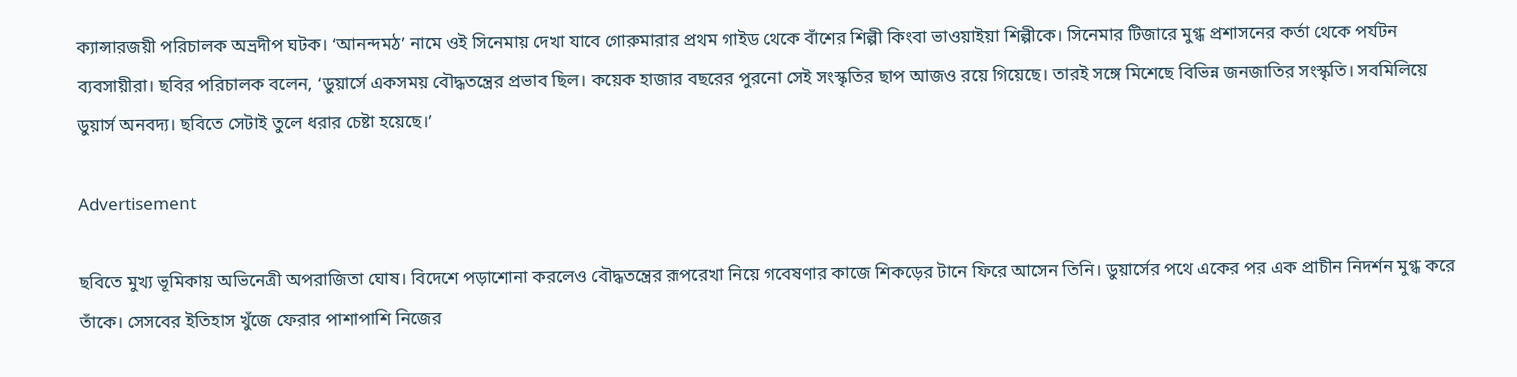ক্যান্সারজয়ী পরিচালক অভ্রদীপ ঘটক। ‘আনন্দমঠ’ নামে ওই সিনেমায় দেখা যাবে গোরুমারার প্রথম গাইড থেকে বাঁশের শিল্পী কিংবা ভাওয়াইয়া শিল্পীকে। সিনেমার টিজারে মুগ্ধ প্রশাসনের কর্তা থেকে পর্যটন ব্যবসায়ীরা। ছবির পরিচালক বলেন, ‘ডুয়ার্সে একসময় বৌদ্ধতন্ত্রের প্রভাব ছিল। কয়েক হাজার বছরের পুরনো সেই সংস্কৃতির ছাপ আজও রয়ে গিয়েছে। তারই সঙ্গে মিশেছে বিভিন্ন জনজাতির সংস্কৃতি। সবমিলিয়ে ডুয়ার্স অনবদ্য। ছবিতে সেটাই তুলে ধরার চেষ্টা হয়েছে।’

Advertisement

ছবিতে মুখ্য ভূমিকায় অভিনেত্রী অপরাজিতা ঘোষ। বিদেশে পড়াশোনা করলেও বৌদ্ধতন্ত্রের রূপরেখা নিয়ে গবেষণার কাজে শিকড়ের টানে ফিরে আসেন তিনি। ডুয়ার্সের পথে একের পর এক প্রাচীন নিদর্শন মুগ্ধ করে তাঁকে। সেসবের ইতিহাস খুঁজে ফেরার পাশাপাশি নিজের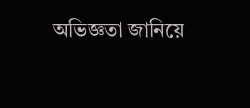অভিজ্ঞতা জানিয়ে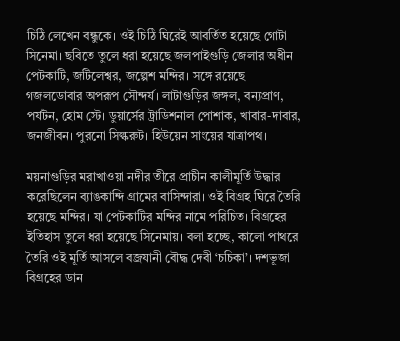চিঠি লেখেন বন্ধুকে। ওই চিঠি ঘিরেই আবর্তিত হয়েছে গোটা সিনেমা। ছবিতে তুলে ধরা হয়েছে জলপাইগুড়ি জেলার অধীন পেটকাটি, জটিলেশ্বর, জল্পেশ মন্দির। সঙ্গে রয়েছে গজলডোবার অপরূপ সৌন্দর্য। লাটাগুড়ির জঙ্গল, বন্যপ্রাণ, পর্যটন, হোম স্টে। ডুয়ার্সের ট্রাডিশনাল পোশাক, খাবার-দাবার, জনজীবন। পুরনো সিল্করুট। হিউয়েন সাংয়ের যাত্রাপথ।

ময়নাগুড়ির মরাখাওয়া নদীর তীরে প্রাচীন কালীমূর্তি উদ্ধার করেছিলেন ব্যাঙকান্দি গ্রামের বাসিন্দারা। ওই বিগ্রহ ঘিরে তৈরি হয়েছে মন্দির। যা পেটকাটির মন্দির নামে পরিচিত। বিগ্রহের ইতিহাস তুলে ধরা হয়েছে সিনেমায়। বলা হচ্ছে, কালো পাথরে তৈরি ওই মূর্তি আসলে বজ্রযানী বৌদ্ধ দেবী ‘চচিকা’। দশভূজা বিগ্রহের ডান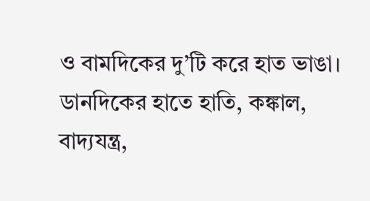ও বামদিকের দু’টি করে হাত ভাঙা। ডানদিকের হাতে হাতি, কঙ্কাল, বাদ্যযন্ত্র,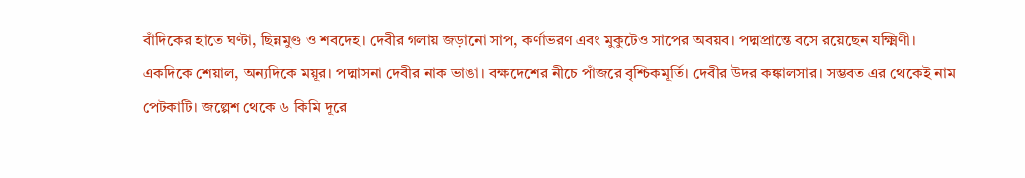বাঁদিকের হাতে ঘণ্টা, ছিন্নমুণ্ড ও শবদেহ। দেবীর গলায় জড়ানো সাপ, কর্ণাভরণ এবং মুকুটেও সাপের অবয়ব। পদ্মপ্রান্তে বসে রয়েছেন যক্ষ্মিণী। একদিকে শেয়াল, অন্যদিকে ময়ূর। পদ্মাসনা দেবীর নাক ভাঙা। বক্ষদেশের নীচে পাঁজরে বৃশ্চিকমূর্তি। দেবীর উদর কঙ্কালসার। সম্ভবত এর থেকেই নাম পেটকাটি। জল্পেশ থেকে ৬ কিমি দূরে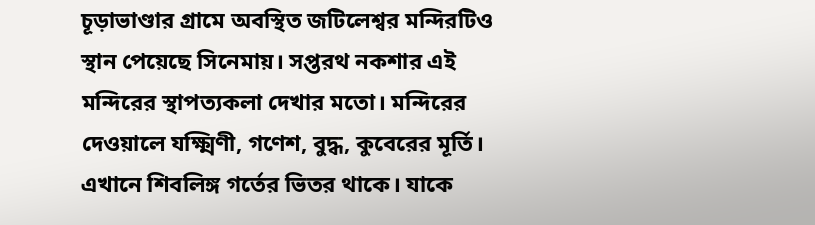চূড়াভাণ্ডার গ্রামে অবস্থিত জটিলেশ্বর মন্দিরটিও স্থান পেয়েছে সিনেমায়। সপ্তরথ নকশার এই মন্দিরের স্থাপত্যকলা দেখার মতো। মন্দিরের দেওয়ালে যক্ষ্মিণী, গণেশ, বুদ্ধ, কুবেরের মূর্তি। এখানে শিবলিঙ্গ গর্তের ভিতর থাকে। যাকে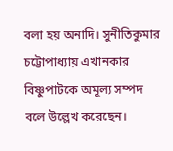বলা হয় অনাদি। সুনীতিকুমার চট্টোপাধ্যায় এখানকার বিষ্ণুপাটকে অমূল্য সম্পদ বলে উল্লেখ করেছেন।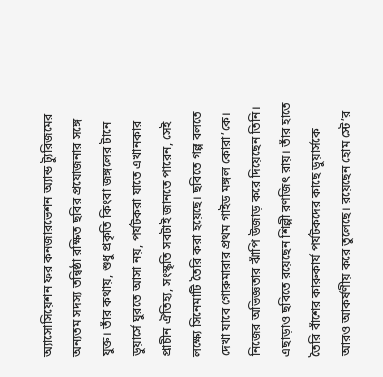অ্যাসোসিয়েশন ফর কনজারভেশন অ্যান্ড ট্যুরিজমের অন্যতম সদস্য তন্বিষ্ঠা রক্ষিত ছবির প্রযোজনার সঙ্গে যুক্ত। তাঁর কথায়, শুধু প্রকৃতি কিংবা জঙ্গলের টানে ডুয়ার্সে ঘুরতে আসা নয়, পর্যটকরা যাতে এখানকার প্রাচীন ঐতিহ্য, সংস্কৃতি সবটাই জানতে পারেন, সেই লক্ষ্যে সিনেমাটি তৈরি করা হয়েছে। ছবিতে গল্প বলতে দেখা যাবে গোরুমারার প্রথম গাইড মঙ্গল কোরা’কে। নিজের অভিজ্ঞতার ঝাঁপি উজাড় করে দিয়েছেন তিনি। এছাড়াও ছবিতে রয়েছেন শিল্পী রণজিৎ রায়। তাঁর হাতে তৈরি বাঁশের কারুকার্য পর্যটকদের কাছে ডুয়ার্সকে আরও আকর্ষণীয় করে তুলেছে। রয়েছেন হোম স্টে’র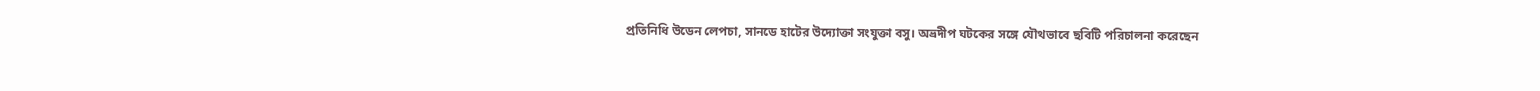প্রতিনিধি উডেন লেপচা, সানডে হাটের উদ্যোক্তা সংযুক্তা বসু। অভ্রদীপ ঘটকের সঙ্গে যৌথভাবে ছবিটি পরিচালনা করেছেন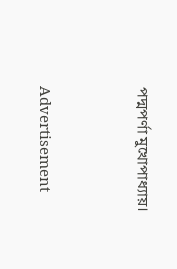পদ্মপর্ণা মুখোপাধ্যায়।



Advertisement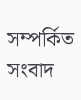সম্পর্কিত সংবাদ